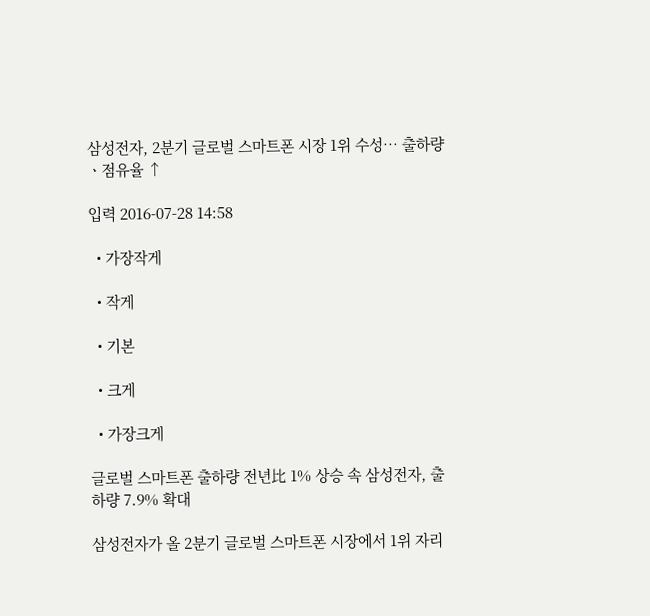삼성전자, 2분기 글로벌 스마트폰 시장 1위 수성… 출하량ㆍ점유율 ↑

입력 2016-07-28 14:58

  • 가장작게

  • 작게

  • 기본

  • 크게

  • 가장크게

글로벌 스마트폰 출하량 전년比 1% 상승 속 삼성전자, 출하량 7.9% 확대

삼성전자가 올 2분기 글로벌 스마트폰 시장에서 1위 자리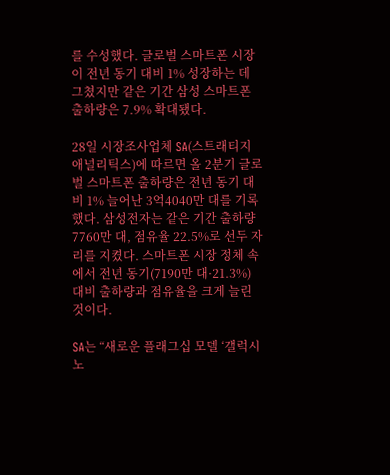를 수성했다. 글로벌 스마트폰 시장이 전년 동기 대비 1% 성장하는 데 그쳤지만 같은 기간 삼성 스마트폰 출하량은 7.9% 확대됐다.

28일 시장조사업체 SA(스트래티지 애널리틱스)에 따르면 올 2분기 글로벌 스마트폰 출하량은 전년 동기 대비 1% 늘어난 3억4040만 대를 기록했다. 삼성전자는 같은 기간 출하량 7760만 대, 점유율 22.5%로 선두 자리를 지켰다. 스마트폰 시장 정체 속에서 전년 동기(7190만 대·21.3%) 대비 출하량과 점유율을 크게 늘린 것이다.

SA는 “새로운 플래그십 모델 ‘갤럭시노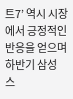트7’ 역시 시장에서 긍정적인 반응을 얻으며 하반기 삼성 스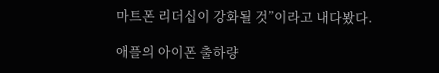마트폰 리더십이 강화될 것”이라고 내다봤다.

애플의 아이폰 출하량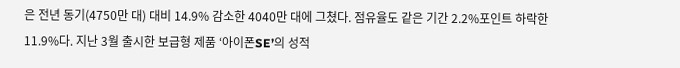은 전년 동기(4750만 대) 대비 14.9% 감소한 4040만 대에 그쳤다. 점유율도 같은 기간 2.2%포인트 하락한 11.9%다. 지난 3월 출시한 보급형 제품 ‘아이폰SE’의 성적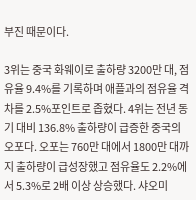부진 때문이다.

3위는 중국 화웨이로 출하량 3200만 대, 점유율 9.4%를 기록하며 애플과의 점유율 격차를 2.5%포인트로 좁혔다. 4위는 전년 동기 대비 136.8% 출하량이 급증한 중국의 오포다. 오포는 760만 대에서 1800만 대까지 출하량이 급성장했고 점유율도 2.2%에서 5.3%로 2배 이상 상승했다. 샤오미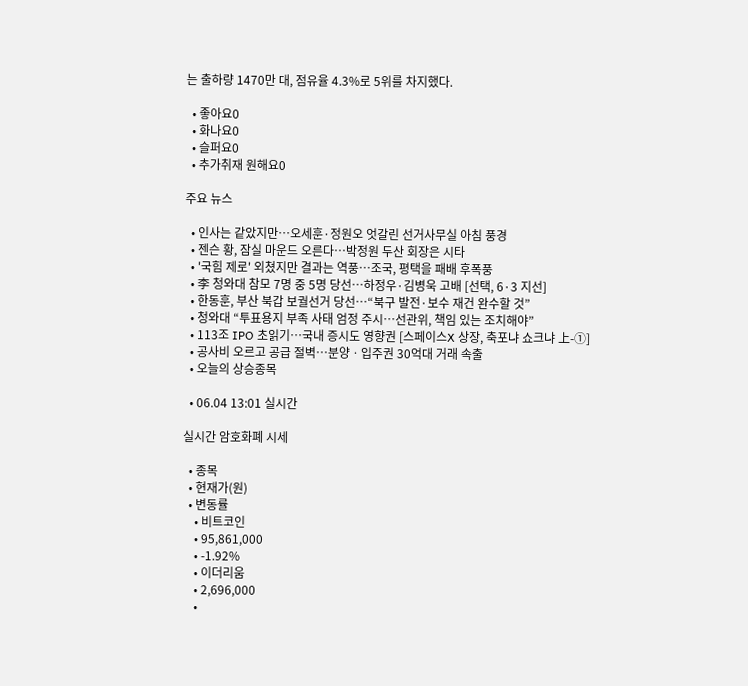는 출하량 1470만 대, 점유율 4.3%로 5위를 차지했다.

  • 좋아요0
  • 화나요0
  • 슬퍼요0
  • 추가취재 원해요0

주요 뉴스

  • 인사는 같았지만…오세훈·정원오 엇갈린 선거사무실 아침 풍경
  • 젠슨 황, 잠실 마운드 오른다…박정원 두산 회장은 시타
  • '국힘 제로' 외쳤지만 결과는 역풍…조국, 평택을 패배 후폭풍
  • 李 청와대 참모 7명 중 5명 당선…하정우·김병욱 고배 [선택, 6·3 지선]
  • 한동훈, 부산 북갑 보궐선거 당선…“북구 발전·보수 재건 완수할 것”
  • 청와대 “투표용지 부족 사태 엄정 주시…선관위, 책임 있는 조치해야”
  • 113조 IPO 초읽기…국내 증시도 영향권 [스페이스X 상장, 축포냐 쇼크냐 上-①]
  • 공사비 오르고 공급 절벽⋯분양ㆍ입주권 30억대 거래 속출
  • 오늘의 상승종목

  • 06.04 13:01 실시간

실시간 암호화폐 시세

  • 종목
  • 현재가(원)
  • 변동률
    • 비트코인
    • 95,861,000
    • -1.92%
    • 이더리움
    • 2,696,000
    •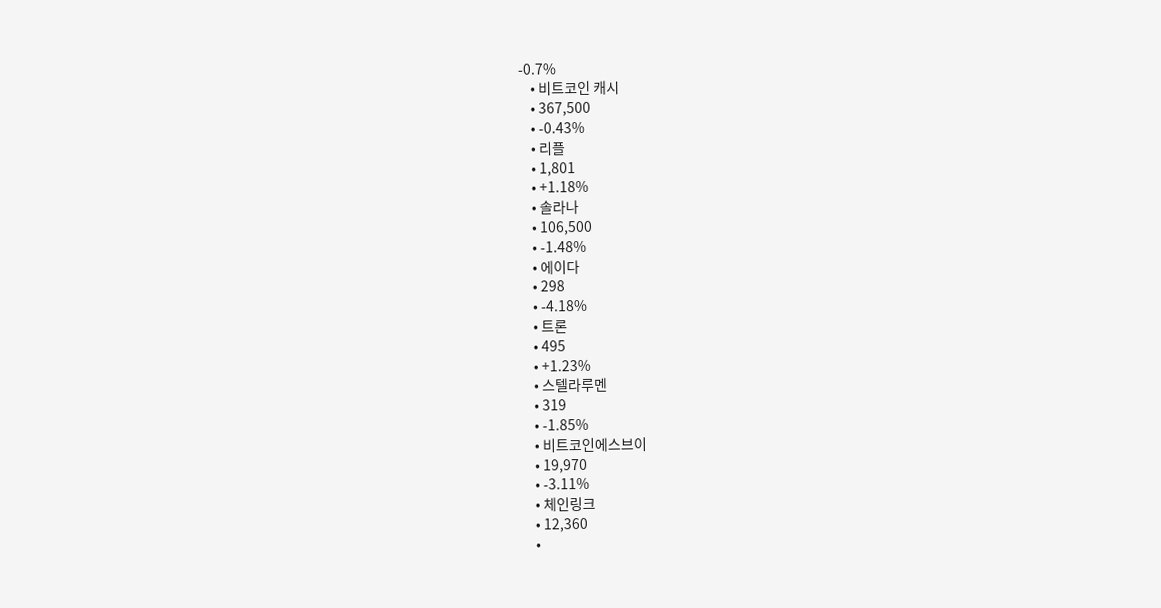-0.7%
    • 비트코인 캐시
    • 367,500
    • -0.43%
    • 리플
    • 1,801
    • +1.18%
    • 솔라나
    • 106,500
    • -1.48%
    • 에이다
    • 298
    • -4.18%
    • 트론
    • 495
    • +1.23%
    • 스텔라루멘
    • 319
    • -1.85%
    • 비트코인에스브이
    • 19,970
    • -3.11%
    • 체인링크
    • 12,360
    •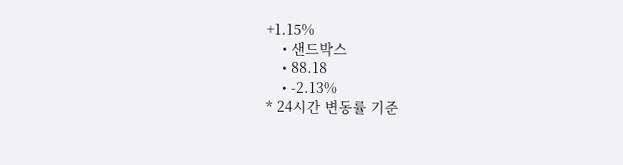+1.15%
    • 샌드박스
    • 88.18
    • -2.13%
* 24시간 변동률 기준